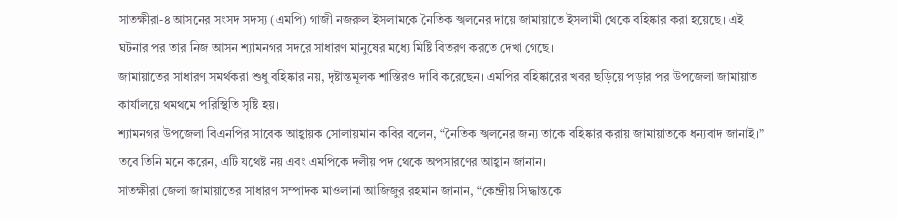সাতক্ষীরা-৪ আসনের সংসদ সদস্য (এমপি) গাজী নজরুল ইসলামকে নৈতিক স্খলনের দায়ে জামায়াতে ইসলামী থেকে বহিষ্কার করা হয়েছে। এই ঘটনার পর তার নিজ আসন শ্যামনগর সদরে সাধারণ মানুষের মধ্যে মিষ্টি বিতরণ করতে দেখা গেছে।
জামায়াতের সাধারণ সমর্থকরা শুধু বহিষ্কার নয়, দৃষ্টান্তমূলক শাস্তিরও দাবি করেছেন। এমপির বহিষ্কারের খবর ছড়িয়ে পড়ার পর উপজেলা জামায়াত কার্যালয়ে থমথমে পরিস্থিতি সৃষ্টি হয়।
শ্যামনগর উপজেলা বিএনপির সাবেক আহ্বায়ক সোলায়মান কবির বলেন, “নৈতিক স্খলনের জন্য তাকে বহিষ্কার করায় জামায়াতকে ধন্যবাদ জানাই।” তবে তিনি মনে করেন, এটি যথেষ্ট নয় এবং এমপিকে দলীয় পদ থেকে অপসারণের আহ্বান জানান।
সাতক্ষীরা জেলা জামায়াতের সাধারণ সম্পাদক মাওলানা আজিজুর রহমান জানান, “কেন্দ্রীয় সিদ্ধান্তকে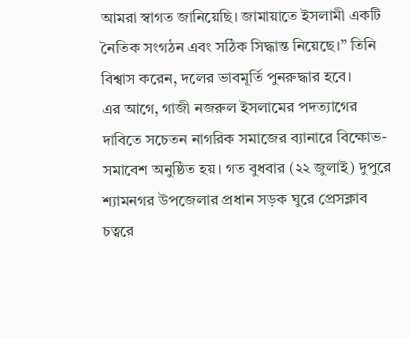আমরা স্বাগত জানিয়েছি। জামায়াতে ইসলামী একটি নৈতিক সংগঠন এবং সঠিক সিদ্ধান্ত নিয়েছে।” তিনি বিশ্বাস করেন, দলের ভাবমূর্তি পুনরুদ্ধার হবে।
এর আগে, গাজী নজরুল ইসলামের পদত্যাগের দাবিতে সচেতন নাগরিক সমাজের ব্যানারে বিক্ষোভ-সমাবেশ অনুষ্ঠিত হয়। গত বুধবার (২২ জুলাই) দুপুরে শ্যামনগর উপজেলার প্রধান সড়ক ঘুরে প্রেসক্লাব চত্বরে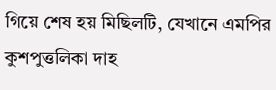গিয়ে শেষ হয় মিছিলটি, যেখানে এমপির কুশপুত্তলিকা দাহ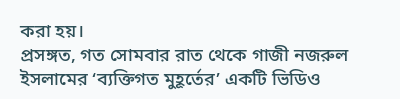করা হয়।
প্রসঙ্গত, গত সোমবার রাত থেকে গাজী নজরুল ইসলামের ‘ব্যক্তিগত মুহূর্তের’ একটি ভিডিও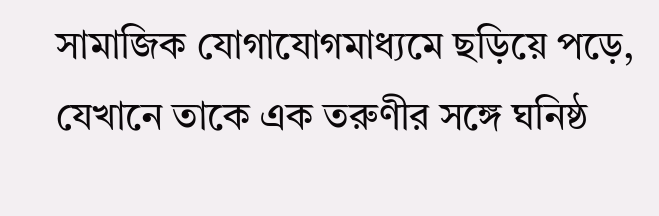সামাজিক যোগাযোগমাধ্যমে ছড়িয়ে পড়ে, যেখানে তাকে এক তরুণীর সঙ্গে ঘনিষ্ঠ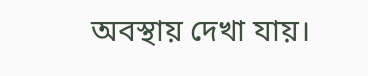অবস্থায় দেখা যায়।